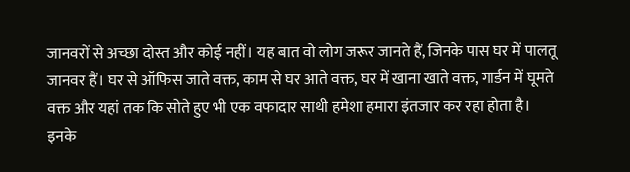जानवरों से अच्छा दोस्त और कोई नहीं। यह बात वो लोग जरूर जानते हैं, जिनके पास घर में पालतू जानवर हैं। घर से ऑफिस जाते वक्त, काम से घर आते वक्त, घर में खाना खाते वक्त, गार्डन में घूमते वक्त और यहां तक कि सोते हुए भी एक वफादार साथी हमेशा हमारा इंतजार कर रहा होता है। इनके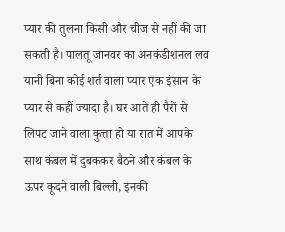प्यार की तुलना किसी और चीज से नहीं की जा सकती है। पालतू जानवर का अनकंडीशनल लव यानी बिना कोई शर्त वाला प्यार एक इंसान के प्यार से कहीं ज्यादा है। घर आते ही पैरों से लिपट जाने वाला कुत्ता हो या रात में आपके साथ कंबल में दुबककर बैठने और कंबल के ऊपर कूदने वाली बिल्ली, इनकी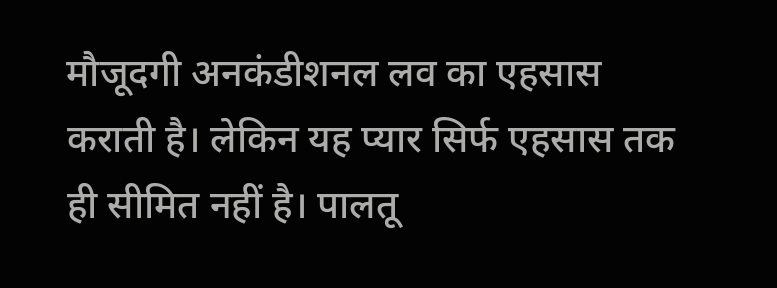मौजूदगी अनकंडीशनल लव का एहसास कराती है। लेकिन यह प्यार सिर्फ एहसास तक ही सीमित नहीं है। पालतू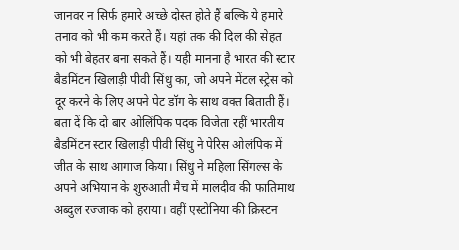जानवर न सिर्फ हमारे अच्छे दोस्त होते हैं बल्कि ये हमारे तनाव को भी कम करते हैं। यहां तक की दिल की सेहत को भी बेहतर बना सकते हैं। यही मानना है भारत की स्टार बैडमिंटन खिलाड़ी पीवी सिंधु का, जो अपने मेंटल स्ट्रेस को दूर करने के लिए अपने पेट डॉग के साथ वक्त बिताती हैं। बता दें कि दो बार ओलिंपिक पदक विजेता रहीं भारतीय बैडमिंटन स्टार खिलाड़ी पीवी सिंधु ने पेरिस ओलंपिक में जीत के साथ आगाज किया। सिंधु ने महिला सिंगल्स के अपने अभियान के शुरुआती मैच में मालदीव की फातिमाथ अब्दुल रज्जाक को हराया। वहीं एस्टोनिया की क्रिस्टन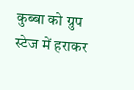कुब्बा को ग्रुप स्टेज में हराकर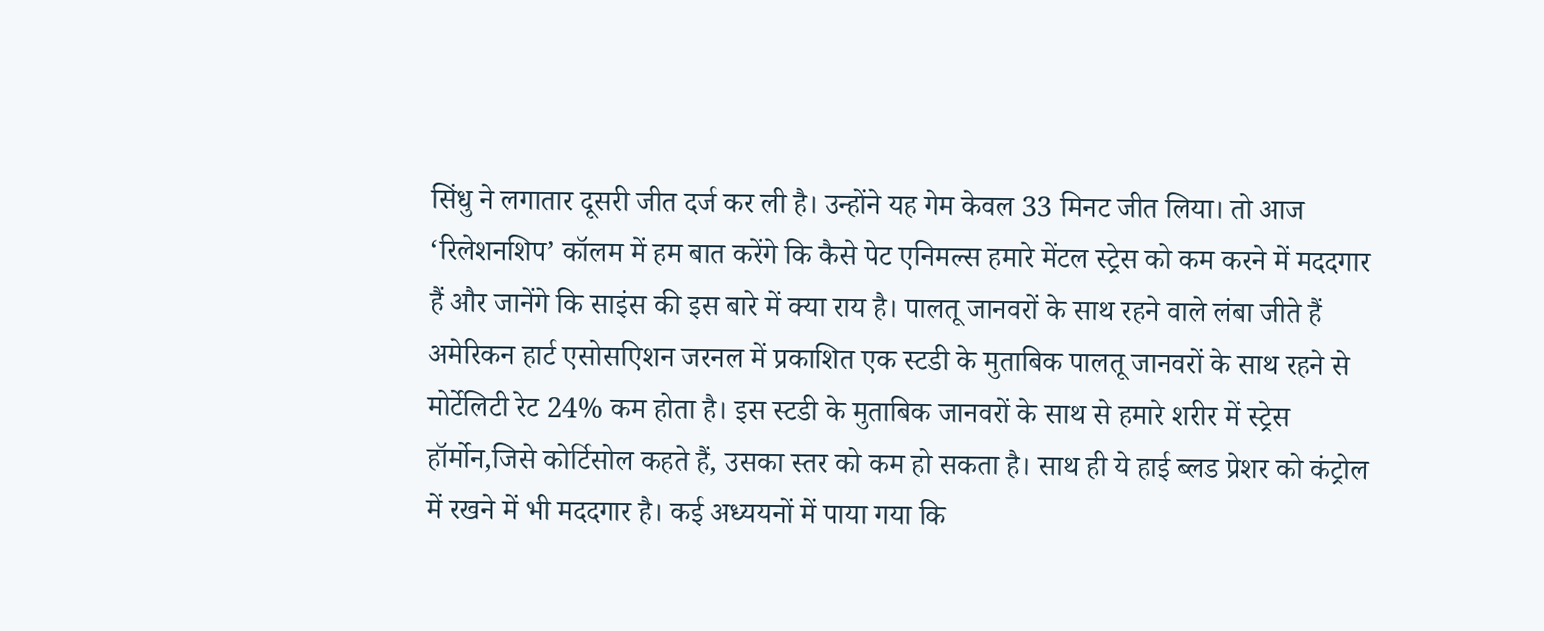सिंधु ने लगातार दूसरी जीत दर्ज कर ली है। उन्होंने यह गेम केवल 33 मिनट जीत लिया। तो आज ‘रिलेशनशिप’ कॉलम में हम बात करेंगे कि कैसे पेट एनिमल्स हमारे मेंटल स्ट्रेस को कम करने में मददगार हैं और जानेंगे कि साइंस की इस बारे में क्या राय है। पालतू जानवरों के साथ रहने वाले लंबा जीते हैं अमेरिकन हार्ट एसोसएिशन जरनल में प्रकाशित एक स्टडी के मुताबिक पालतू जानवरों के साथ रहने से मोर्टेलिटी रेट 24% कम होता है। इस स्टडी के मुताबिक जानवरों के साथ से हमारे शरीर में स्ट्रेस हॉर्मोन,जिसे कोर्टिसोल कहते हैं, उसका स्तर को कम हो सकता है। साथ ही ये हाई ब्लड प्रेशर को कंट्रोल में रखने में भी मददगार है। कई अध्ययनों में पाया गया कि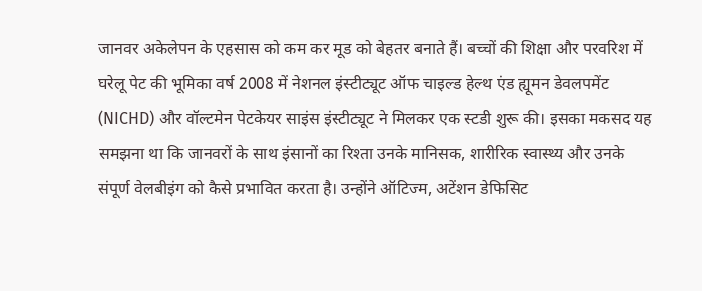जानवर अकेलेपन के एहसास को कम कर मूड को बेहतर बनाते हैं। बच्चों की शिक्षा और परवरिश में घरेलू पेट की भूमिका वर्ष 2008 में नेशनल इंस्टीट्यूट ऑफ चाइल्ड हेल्थ एंड ह्यूमन डेवलपमेंट (NICHD) और वॉल्टमेन पेटकेयर साइंस इंस्टीट्यूट ने मिलकर एक स्टडी शुरू की। इसका मकसद यह समझना था कि जानवरों के साथ इंसानों का रिश्ता उनके मानिसक, शारीरिक स्वास्थ्य और उनके संपूर्ण वेलबीइंग को कैसे प्रभावित करता है। उन्होंने ऑटिज्म, अटेंशन डेफिसिट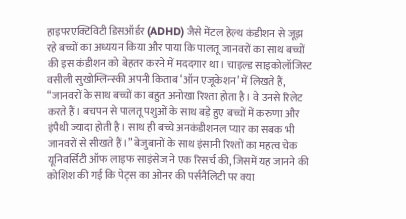हाइपरएक्टिविटी डिसऑर्डर (ADHD) जैसे मेंटल हेल्थ कंडीशन से जूझ रहे बच्चों का अध्ययन किया और पाया कि पालतू जानवरों का साथ बच्चों की इस कंडीशन को बेहतर करने में मददगार था। चाइल्ड साइकोलॉजिस्ट वसीली सुखोम्लिन्स्की अपनी किताब ‘ऑन एजूकेशन’ में लिखते हैं, “जानवरों के साथ बच्चों का बहुत अनोखा रिश्ता होता है। वे उनसे रिलेट करते हैं। बचपन से पालतू पशुओं के साथ बड़े हुए बच्चों में करुणा और इंपैथी ज्यादा होती है। साथ ही बच्चे अनकंडीशनल प्यार का सबक भी जानवरों से सीखते हैं।” बेजुबानों के साथ इंसानी रिश्तों का महत्व चेक यूनिवर्सिटी ऑफ लाइफ साइंसेज ने एक रिसर्च की, जिसमें यह जानने की कोशिश की गई कि पेट्स का ओनर की पर्सनैलिटी पर क्या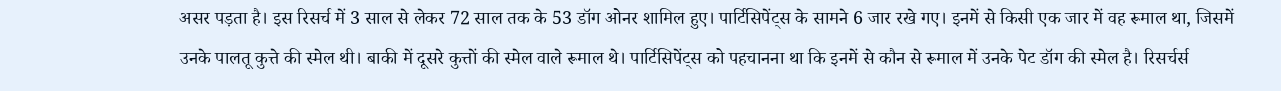असर पड़ता है। इस रिसर्च में 3 साल से लेकर 72 साल तक के 53 डॉग ओनर शामिल हुए। पार्टिसिपेंट्स के सामने 6 जार रखे गए। इनमें से किसी एक जार में वह रूमाल था, जिसमें उनके पालतू कुत्ते की स्मेल थी। बाकी में दूसरे कुत्तों की स्मेल वाले रूमाल थे। पार्टिसिपेंट्स को पहचानना था कि इनमें से कौन से रूमाल में उनके पेट डॉग की स्मेल है। रिसर्चर्स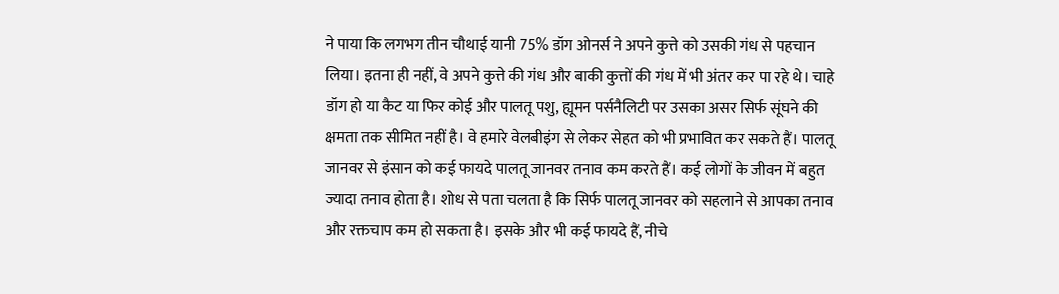ने पाया कि लगभग तीन चौथाई यानी 75% डॉग ओनर्स ने अपने कुत्ते को उसकी गंध से पहचान लिया। इतना ही नहीं, वे अपने कुत्ते की गंध और बाकी कुत्तों की गंध में भी अंतर कर पा रहे थे। चाहे डॉग हो या कैट या फिर कोई और पालतू पशु, ह्यूमन पर्सनैलिटी पर उसका असर सिर्फ सूंघने की क्षमता तक सीमित नहीं है। वे हमारे वेलबीइंग से लेकर सेहत को भी प्रभावित कर सकते हैं। पालतू जानवर से इंसान को कई फायदे पालतू जानवर तनाव कम करते हैं। कई लोगों के जीवन में बहुत ज्यादा तनाव होता है। शोध से पता चलता है कि सिर्फ पालतू जानवर को सहलाने से आपका तनाव और रक्तचाप कम हो सकता है। इसके और भी कई फायदे हैं, नीचे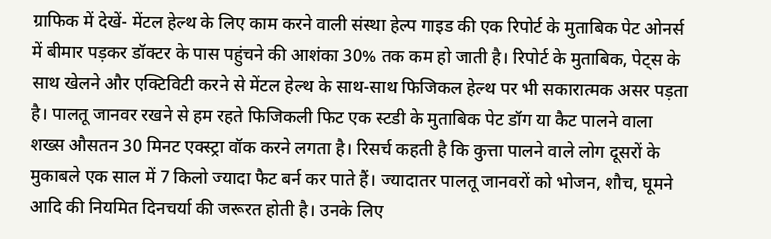ग्राफिक में देखें- मेंटल हेल्थ के लिए काम करने वाली संस्था हेल्प गाइड की एक रिपोर्ट के मुताबिक पेट ओनर्स में बीमार पड़कर डॉक्टर के पास पहुंचने की आशंका 30% तक कम हो जाती है। रिपोर्ट के मुताबिक, पेट्स के साथ खेलने और एक्टिविटी करने से मेंटल हेल्थ के साथ-साथ फिजिकल हेल्थ पर भी सकारात्मक असर पड़ता है। पालतू जानवर रखने से हम रहते फिजिकली फिट एक स्टडी के मुताबिक पेट डॉग या कैट पालने वाला शख्स औसतन 30 मिनट एक्स्ट्रा वॉक करने लगता है। रिसर्च कहती है कि कुत्ता पालने वाले लोग दूसरों के मुकाबले एक साल में 7 किलो ज्यादा फैट बर्न कर पाते हैं। ज्यादातर पालतू जानवरों को भोजन, शौच, घूमने आदि की नियमित दिनचर्या की जरूरत होती है। उनके लिए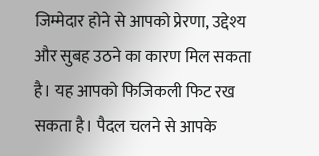जिम्मेदार होने से आपको प्रेरणा, उद्देश्य और सुबह उठने का कारण मिल सकता है। यह आपको फिजिकली फिट रख सकता है। पैदल चलने से आपके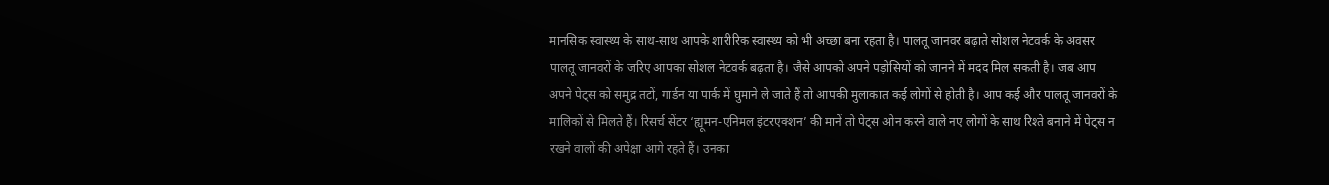मानसिक स्वास्थ्य के साथ-साथ आपके शारीरिक स्वास्थ्य को भी अच्छा बना रहता है। पालतू जानवर बढ़ाते सोशल नेटवर्क के अवसर पालतू जानवरों के जरिए आपका सोशल नेटवर्क बढ़ता है। जैसे आपको अपने पड़ोसियों को जानने में मदद मिल सकती है। जब आप अपने पेट्स को समुद्र तटों, गार्डन या पार्क में घुमाने ले जाते हैं तो आपकी मुलाकात कई लोगों से होती है। आप कई और पालतू जानवरों के मालिकों से मिलते हैं। रिसर्च सेंटर ‘ह्यूमन-एनिमल इंटरएक्शन’ की मानें तो पेट्स ओन करने वाले नए लोगों के साथ रिश्ते बनाने में पेट्स न रखने वालों की अपेक्षा आगे रहते हैं। उनका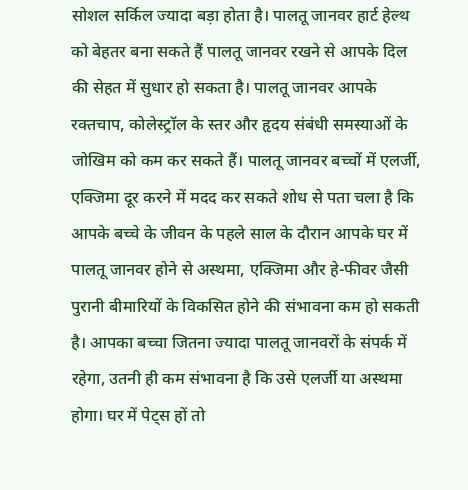सोशल सर्किल ज्यादा बड़ा होता है। पालतू जानवर हार्ट हेल्थ को बेहतर बना सकते हैं पालतू जानवर रखने से आपके दिल की सेहत में सुधार हो सकता है। पालतू जानवर आपके रक्तचाप, कोलेस्ट्रॉल के स्तर और हृदय संबंधी समस्याओं के जोखिम को कम कर सकते हैं। पालतू जानवर बच्चों में एलर्जी, एक्जिमा दूर करने में मदद कर सकते शोध से पता चला है कि आपके बच्चे के जीवन के पहले साल के दौरान आपके घर में पालतू जानवर होने से अस्थमा, एक्जिमा और हे-फीवर जैसी पुरानी बीमारियों के विकसित होने की संभावना कम हो सकती है। आपका बच्चा जितना ज्यादा पालतू जानवरों के संपर्क में रहेगा, उतनी ही कम संभावना है कि उसे एलर्जी या अस्थमा होगा। घर में पेट्स हों तो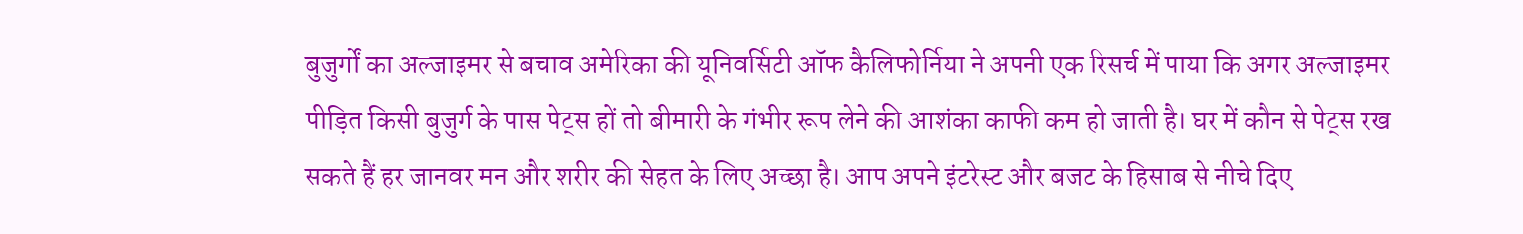बुजुर्गों का अल्जाइमर से बचाव अमेरिका की यूनिवर्सिटी ऑफ कैलिफोर्निया ने अपनी एक रिसर्च में पाया कि अगर अल्जाइमर पीड़ित किसी बुजुर्ग के पास पेट्स हों तो बीमारी के गंभीर रूप लेने की आशंका काफी कम हो जाती है। घर में कौन से पेट्स रख सकते हैं हर जानवर मन और शरीर की सेहत के लिए अच्छा है। आप अपने इंटरेस्ट और बजट के हिसाब से नीचे दिए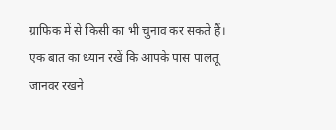ग्राफिक में से किसी का भी चुनाव कर सकते हैं। एक बात का ध्यान रखें कि आपके पास पालतू जानवर रखने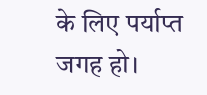के लिए पर्याप्त जगह हो।